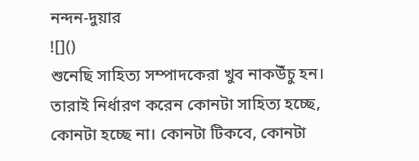নন্দন-দুয়ার
![]()
শুনেছি সাহিত্য সম্পাদকেরা খুব নাকউঁচু হন।
তারাই নির্ধারণ করেন কোনটা সাহিত্য হচ্ছে, কোনটা হচ্ছে না। কোনটা টিকবে, কোনটা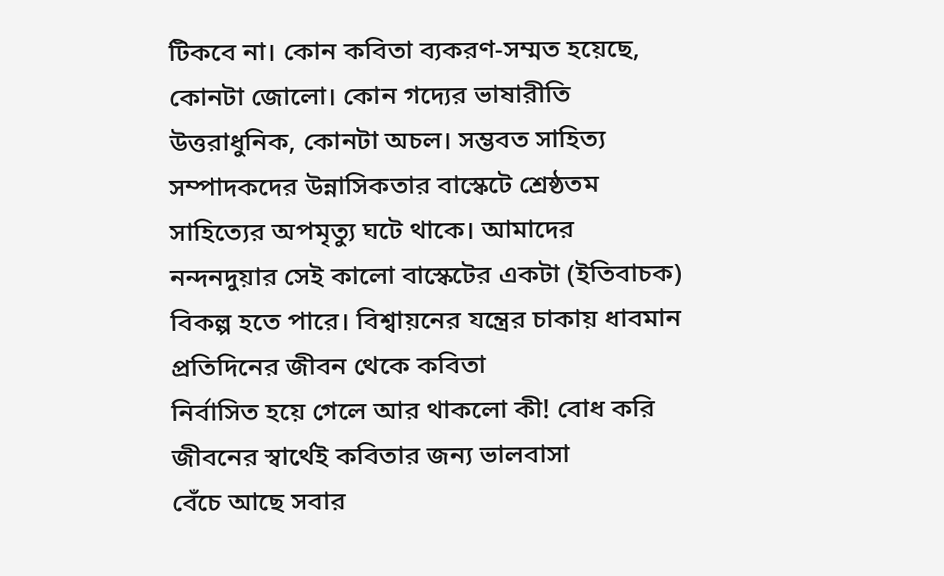টিকবে না। কোন কবিতা ব্যকরণ-সম্মত হয়েছে, কোনটা জোলো। কোন গদ্যের ভাষারীতি
উত্তরাধুনিক, কোনটা অচল। সম্ভবত সাহিত্য সম্পাদকদের উন্নাসিকতার বাস্কেটে শ্রেষ্ঠতম
সাহিত্যের অপমৃত্যু ঘটে থাকে। আমাদের নন্দনদুয়ার সেই কালো বাস্কেটের একটা (ইতিবাচক)
বিকল্প হতে পারে। বিশ্বায়নের যন্ত্রের চাকায় ধাবমান প্রতিদিনের জীবন থেকে কবিতা
নির্বাসিত হয়ে গেলে আর থাকলো কী! বোধ করি জীবনের স্বার্থেই কবিতার জন্য ভালবাসা
বেঁচে আছে সবার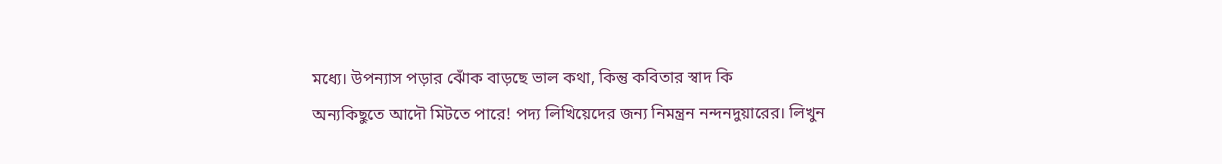মধ্যে। উপন্যাস পড়ার ঝোঁক বাড়ছে ভাল কথা, কিন্তু কবিতার স্বাদ কি
অন্যকিছুতে আদৌ মিটতে পারে! পদ্য লিখিয়েদের জন্য নিমন্ত্রন নন্দনদুয়ারের। লিখুন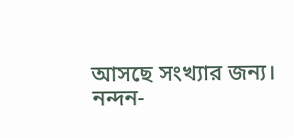আসছে সংখ্যার জন্য।
নন্দন-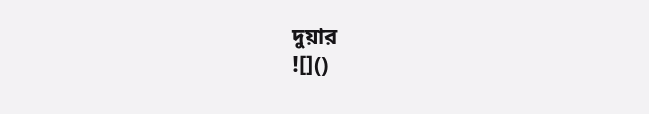দুয়ার
![]()